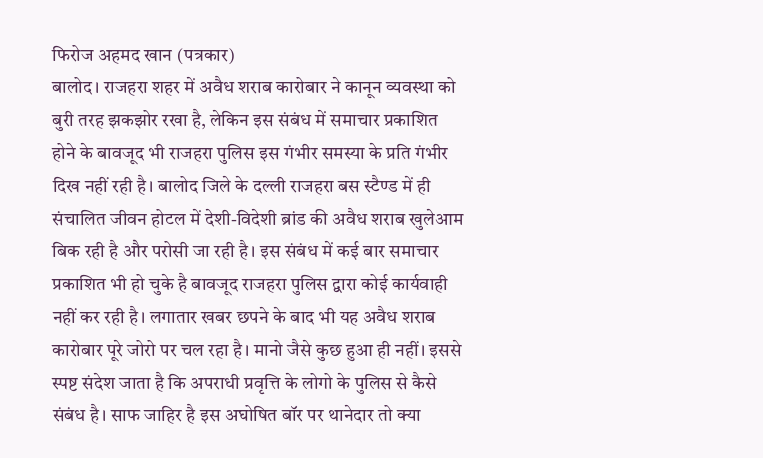फिरोज अहमद खान (पत्रकार)
बालोद। राजहरा शहर में अवैध शराब कारोबार ने कानून व्यवस्था को बुरी तरह झकझोर रखा है, लेकिन इस संबंध में समाचार प्रकाशित होने के बावजूद भी राजहरा पुलिस इस गंभीर समस्या के प्रति गंभीर दिख नहीं रही है। बालोद जिले के दल्ली राजहरा बस स्टैण्ड में ही संचालित जीवन होटल में देशी-विदेशी ब्रांड की अवैध शराब खुलेआम बिक रही है और परोसी जा रही है। इस संबंध में कई बार समाचार प्रकाशित भी हो चुके है बावजूद राजहरा पुलिस द्वारा कोई कार्यवाही नहीं कर रही है। लगातार खबर छपने के बाद भी यह अवैध शराब कारोबार पूरे जोरो पर चल रहा है। मानो जैसे कुछ हुआ ही नहीं। इससे स्पष्ट संदेश जाता है कि अपराधी प्रवृत्ति के लोगो के पुलिस से कैसे संबंध है। साफ जाहिर है इस अघोषित बॉर पर थानेदार तो क्या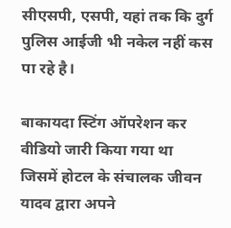सीएसपी, एसपी, यहां तक कि दुर्ग पुलिस आईजी भी नकेल नहीं कस पा रहे है।

बाकायदा स्टिंग ऑपरेशन कर वीडियो जारी किया गया था जिसमें होटल के संचालक जीवन यादव द्वारा अपने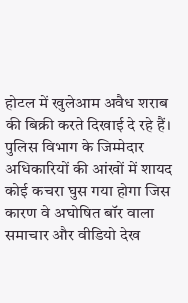होटल में खुलेआम अवैध शराब की बिक्री करते दिखाई दे रहे हैं। पुलिस विभाग के जिम्मेदार अधिकारियों की आंखों में शायद कोई कचरा घुस गया होगा जिस कारण वे अघोषित बॉर वाला समाचार और वीडियो देख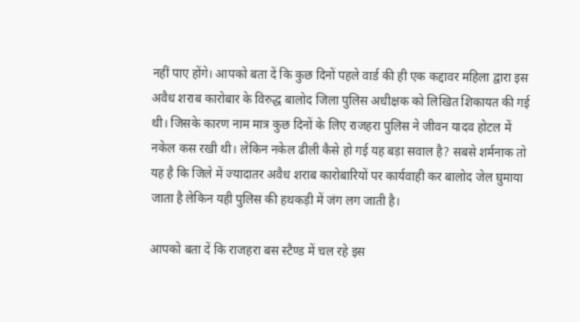नहीं पाए होंगे। आपको बता दें कि कुछ दिनों पहले वार्ड की ही एक कद्दावर महिला द्वारा इस अवैध शराब कारोबार के विरुद्ध बालोद जिला पुलिस अधीक्षक को लिखित शिकायत की गई थी। जिसके कारण नाम मात्र कुछ दिनों के लिए राजहरा पुलिस ने जीवन यादव होटल में नकेल कस रखी थी। लेकिन नकेल ढीली कैसे हो गई यह बड़ा सवाल है? सबसे शर्मनाक तो यह है कि जिले में ज्यादातर अवैध शराब कारोबारियों पर कार्यवाही कर बालोद जेल घुमाया जाता है लेकिन यही पुलिस की हथकड़ी में जंग लग जाती है।

आपको बता दें कि राजहरा बस स्टैण्ड में चल रहे इस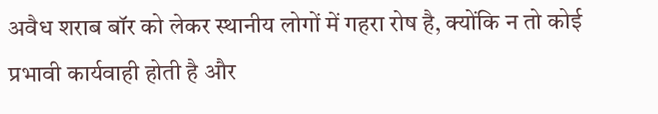अवैध शराब बॉर को लेकर स्थानीय लोगों में गहरा रोष है, क्योंकि न तो कोई प्रभावी कार्यवाही होती है और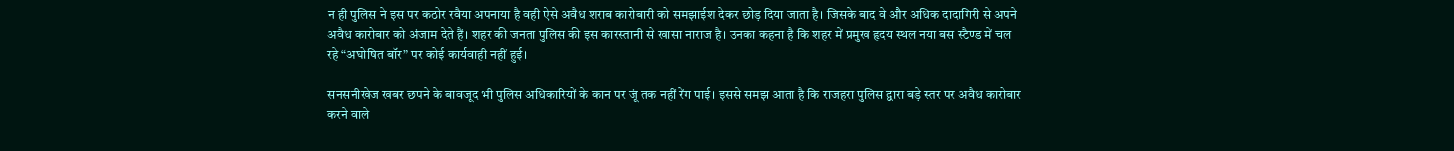न ही पुलिस ने इस पर कठोर रवैया अपनाया है वही ऐसे अवैध शराब कारोबारी को समझाईश देकर छोड़ दिया जाता है। जिसके बाद वे और अधिक दादागिरी से अपने अवैध कारोबार को अंजाम देते हैं। शहर की जनता पुलिस की इस कारस्तानी से खासा नाराज है। उनका कहना है कि शहर में प्रमुख हृदय स्थल नया बस स्टैण्ड में चल रहे “अघोषित बॉर” पर कोई कार्यवाही नहीं हुई।

सनसनीखेज खबर छपने के बावजूद भी पुलिस अधिकारियों के कान पर जूं तक नहीं रेंग पाई। इससे समझ आता है कि राजहरा पुलिस द्वारा बड़े स्तर पर अवैध कारोबार करने वाले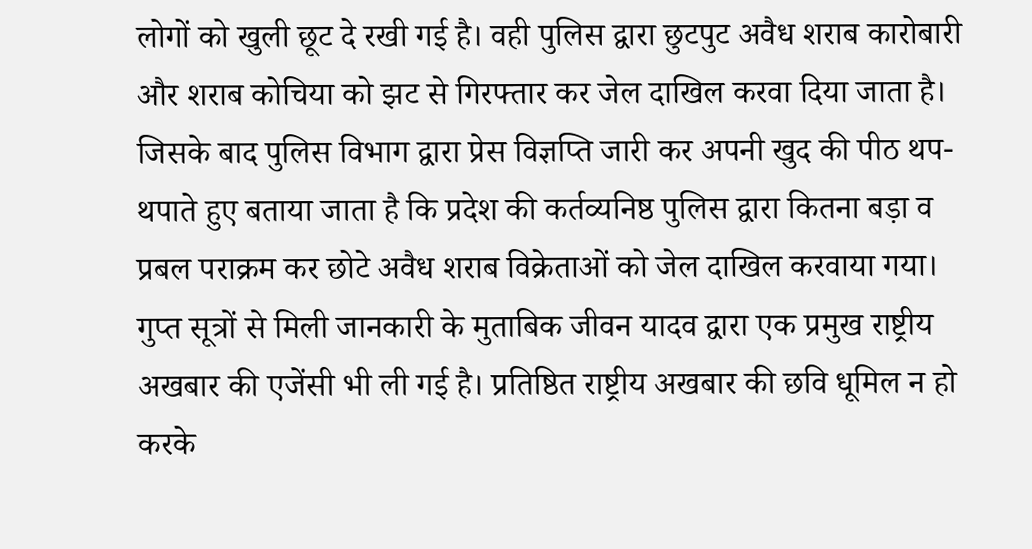लोगों को खुली छूट दे रखी गई है। वही पुलिस द्वारा छुटपुट अवैध शराब कारोबारी और शराब कोचिया को झट से गिरफ्तार कर जेल दाखिल करवा दिया जाता है। जिसके बाद पुलिस विभाग द्वारा प्रेस विज्ञप्ति जारी कर अपनी खुद की पीठ थप-थपाते हुए बताया जाता है कि प्रदेश की कर्तव्यनिष्ठ पुलिस द्वारा कितना बड़ा व प्रबल पराक्रम कर छोटे अवैध शराब विक्रेताओं को जेल दाखिल करवाया गया।
गुप्त सूत्रों से मिली जानकारी के मुताबिक जीवन यादव द्वारा एक प्रमुख राष्ट्रीय अखबार की एजेंसी भी ली गई है। प्रतिष्ठित राष्ट्रीय अखबार की छवि धूमिल न हो करके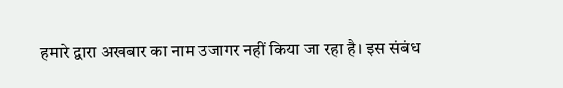हमारे द्वारा अखबार का नाम उजागर नहीं किया जा रहा है। इस संबंध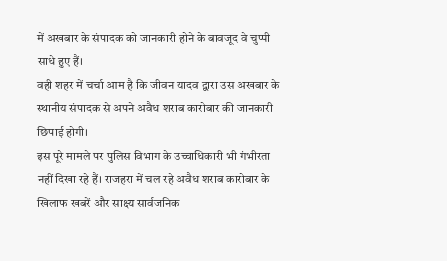में अखबार के संपादक को जानकारी होने के बावजूद वे चुप्पी साधे हुए हैं।
वही शहर में चर्चा आम है कि जीवन यादव द्वारा उस अखबार के स्थानीय संपादक से अपने अवैध शराब कारोबार की जानकारी छिपाई होगी।
इस पूरे मामले पर पुलिस विभाग के उच्चाधिकारी भी गंभीरता नहीं दिखा रहे हैं। राजहरा में चल रहे अवैध शराब कारोबार के खिलाफ खबरें और साक्ष्य सार्वजनिक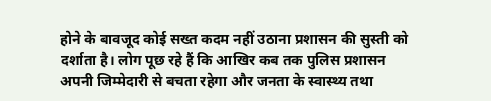होने के बावजूद कोई सख्त कदम नहीं उठाना प्रशासन की सुस्ती को दर्शाता है। लोग पूछ रहे हैं कि आखिर कब तक पुलिस प्रशासन अपनी जिम्मेदारी से बचता रहेगा और जनता के स्वास्थ्य तथा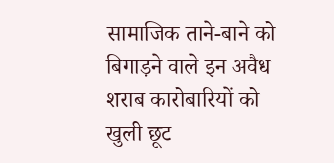सामाजिक ताने-बाने को बिगाड़ने वाले इन अवैध शराब कारोबारियों को खुली छूट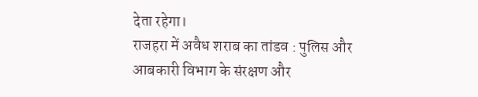देता रहेगा।
राजहरा में अवैध शराब का तांडव : पुलिस और आबकारी विभाग के संरक्षण और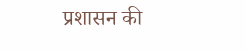प्रशासन की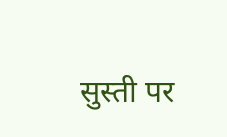सुस्ती पर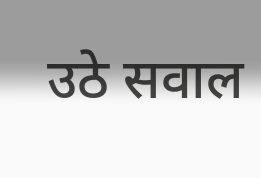उठे सवाल